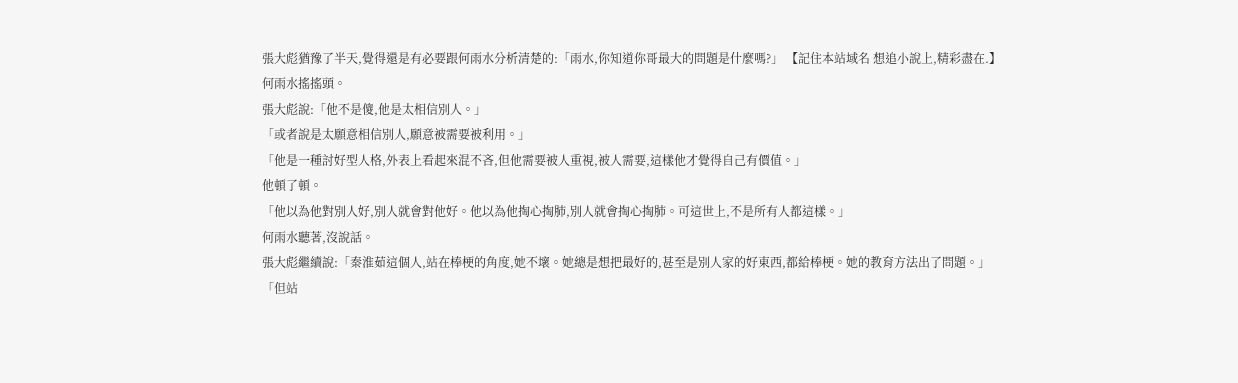張大彪猶豫了半天,覺得還是有必要跟何雨水分析清楚的:「雨水,你知道你哥最大的問題是什麼嗎?」 【記住本站域名 想追小說上,精彩盡在.】
何雨水搖搖頭。
張大彪說:「他不是傻,他是太相信別人。」
「或者說是太願意相信別人,願意被需要被利用。」
「他是一種討好型人格,外表上看起來混不吝,但他需要被人重視,被人需要,這樣他才覺得自己有價值。」
他頓了頓。
「他以為他對別人好,別人就會對他好。他以為他掏心掏肺,別人就會掏心掏肺。可這世上,不是所有人都這樣。」
何雨水聽著,沒說話。
張大彪繼續說:「秦淮茹這個人,站在棒梗的角度,她不壞。她總是想把最好的,甚至是別人家的好東西,都給棒梗。她的教育方法出了問題。」
「但站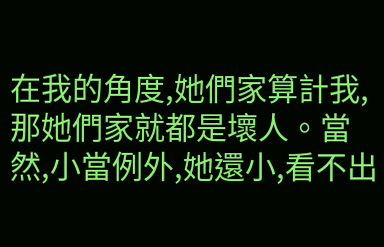在我的角度,她們家算計我,那她們家就都是壞人。當然,小當例外,她還小,看不出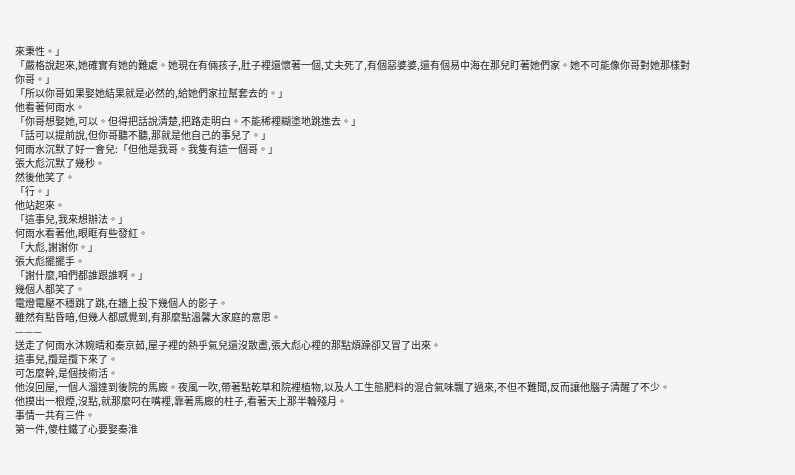來秉性。」
「嚴格說起來,她確實有她的難處。她現在有倆孩子,肚子裡還懷著一個,丈夫死了,有個惡婆婆,還有個易中海在那兒盯著她們家。她不可能像你哥對她那樣對你哥。」
「所以你哥如果娶她結果就是必然的,給她們家拉幫套去的。」
他看著何雨水。
「你哥想娶她,可以。但得把話說清楚,把路走明白。不能稀裡糊塗地跳進去。」
「話可以提前說,但你哥聽不聽,那就是他自己的事兒了。」
何雨水沉默了好一會兒:「但他是我哥。我隻有這一個哥。」
張大彪沉默了幾秒。
然後他笑了。
「行。」
他站起來。
「這事兒,我來想辦法。」
何雨水看著他,眼眶有些發紅。
「大彪,謝謝你。」
張大彪擺擺手。
「謝什麼,咱們都誰跟誰啊。」
幾個人都笑了。
電燈電壓不穩跳了跳,在牆上投下幾個人的影子。
雖然有點昏暗,但幾人都感覺到,有那麼點溫馨大家庭的意思。
———
送走了何雨水沐婉晴和秦京茹,屋子裡的熱乎氣兒還沒散盡,張大彪心裡的那點煩躁卻又冒了出來。
這事兒,攬是攬下來了。
可怎麼幹,是個技術活。
他沒回屋,一個人溜達到後院的馬廄。夜風一吹,帶著點乾草和院裡植物,以及人工生態肥料的混合氣味飄了過來,不但不難聞,反而讓他腦子清醒了不少。
他摸出一根煙,沒點,就那麼叼在嘴裡,靠著馬廄的柱子,看著天上那半輪殘月。
事情一共有三件。
第一件,傻柱鐵了心要娶秦淮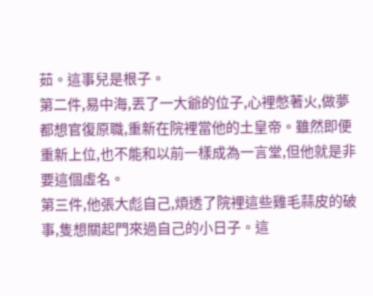茹。這事兒是根子。
第二件,易中海,丟了一大爺的位子,心裡憋著火,做夢都想官復原職,重新在院裡當他的土皇帝。雖然即便重新上位,也不能和以前一樣成為一言堂,但他就是非要這個虛名。
第三件,他張大彪自己,煩透了院裡這些雞毛蒜皮的破事,隻想關起門來過自己的小日子。這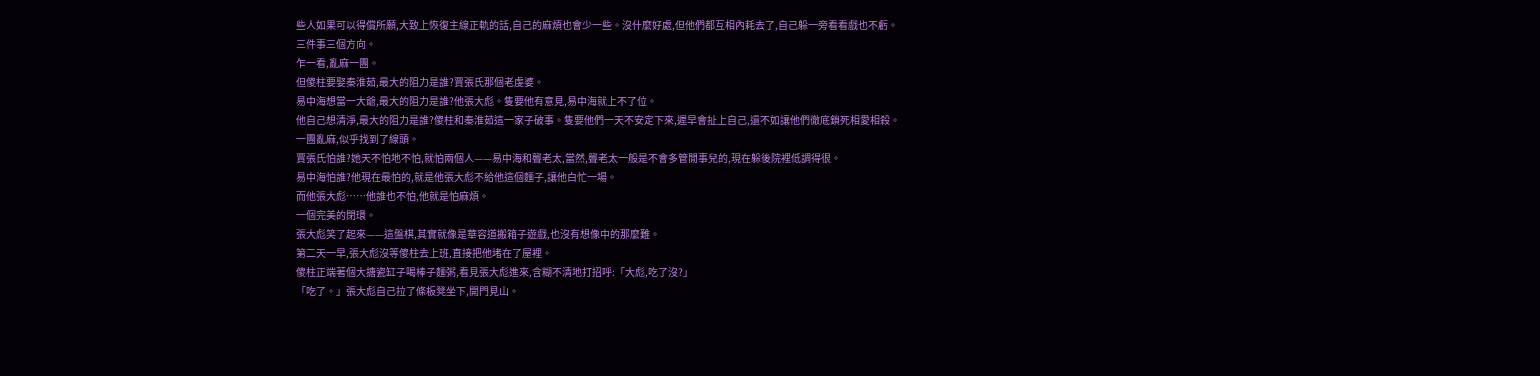些人如果可以得償所願,大致上恢復主線正軌的話,自己的麻煩也會少一些。沒什麼好處,但他們都互相內耗去了,自己躲一旁看看戲也不虧。
三件事三個方向。
乍一看,亂麻一團。
但傻柱要娶秦淮茹,最大的阻力是誰?賈張氏那個老虔婆。
易中海想當一大爺,最大的阻力是誰?他張大彪。隻要他有意見,易中海就上不了位。
他自己想清淨,最大的阻力是誰?傻柱和秦淮茹這一家子破事。隻要他們一天不安定下來,遲早會扯上自己,還不如讓他們徹底鎖死相愛相殺。
一團亂麻,似乎找到了線頭。
賈張氏怕誰?她天不怕地不怕,就怕兩個人——易中海和聾老太,當然,聾老太一般是不會多管閒事兒的,現在躲後院裡低調得很。
易中海怕誰?他現在最怕的,就是他張大彪不給他這個麵子,讓他白忙一場。
而他張大彪……他誰也不怕,他就是怕麻煩。
一個完美的閉環。
張大彪笑了起來——這盤棋,其實就像是華容道搬箱子遊戲,也沒有想像中的那麼難。
第二天一早,張大彪沒等傻柱去上班,直接把他堵在了屋裡。
傻柱正端著個大搪瓷缸子喝棒子麵粥,看見張大彪進來,含糊不清地打招呼:「大彪,吃了沒?」
「吃了。」張大彪自己拉了條板凳坐下,開門見山。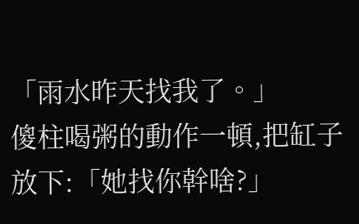「雨水昨天找我了。」
傻柱喝粥的動作一頓,把缸子放下:「她找你幹啥?」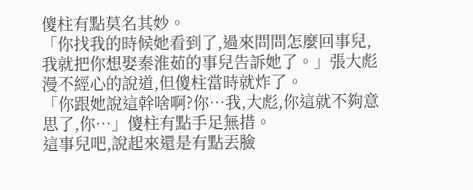傻柱有點莫名其妙。
「你找我的時候她看到了,過來問問怎麼回事兒,我就把你想娶秦淮茹的事兒告訴她了。」張大彪漫不經心的說道,但傻柱當時就炸了。
「你跟她說這幹啥啊?你…我,大彪,你這就不夠意思了,你…」傻柱有點手足無措。
這事兒吧,說起來還是有點丟臉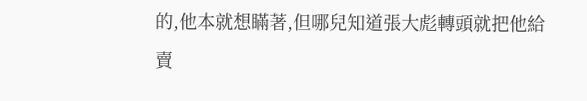的,他本就想瞞著,但哪兒知道張大彪轉頭就把他給賣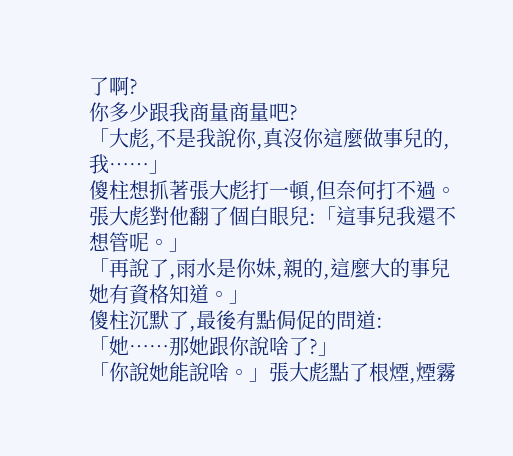了啊?
你多少跟我商量商量吧?
「大彪,不是我說你,真沒你這麼做事兒的,我……」
傻柱想抓著張大彪打一頓,但奈何打不過。
張大彪對他翻了個白眼兒:「這事兒我還不想管呢。」
「再說了,雨水是你妹,親的,這麼大的事兒她有資格知道。」
傻柱沉默了,最後有點侷促的問道:「她……那她跟你說啥了?」
「你說她能說啥。」張大彪點了根煙,煙霧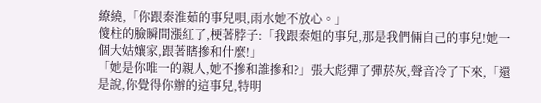繚繞,「你跟秦淮茹的事兒唄,雨水她不放心。」
傻柱的臉瞬間漲紅了,梗著脖子:「我跟秦姐的事兒,那是我們倆自己的事兒!她一個大姑孃家,跟著瞎摻和什麼!」
「她是你唯一的親人,她不摻和誰摻和?」張大彪彈了彈菸灰,聲音冷了下來,「還是說,你覺得你辦的這事兒,特明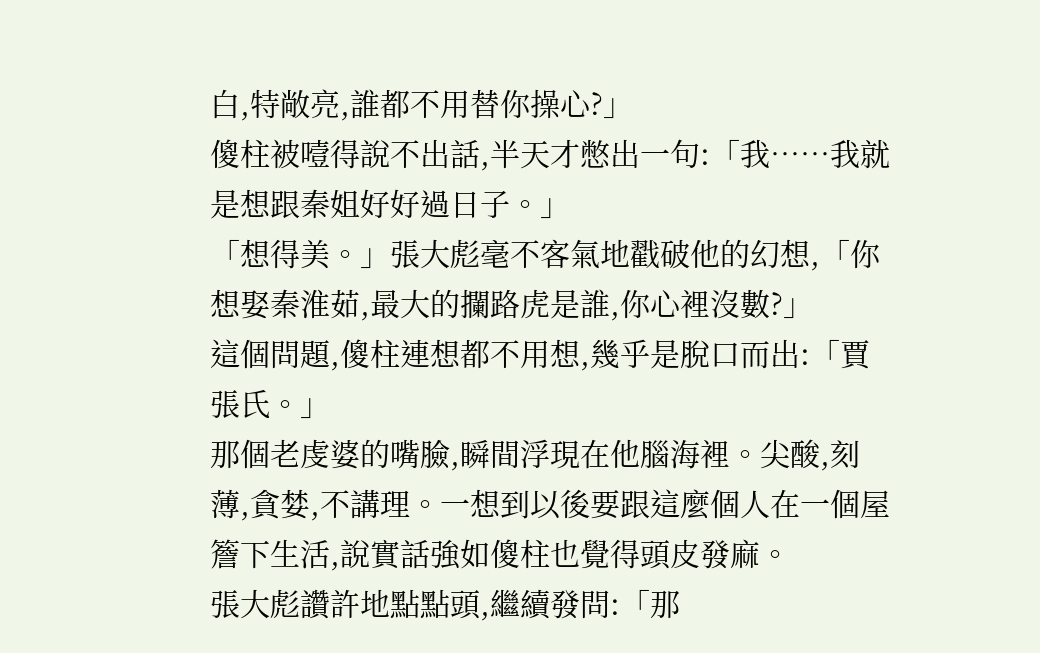白,特敞亮,誰都不用替你操心?」
傻柱被噎得說不出話,半天才憋出一句:「我……我就是想跟秦姐好好過日子。」
「想得美。」張大彪毫不客氣地戳破他的幻想,「你想娶秦淮茹,最大的攔路虎是誰,你心裡沒數?」
這個問題,傻柱連想都不用想,幾乎是脫口而出:「賈張氏。」
那個老虔婆的嘴臉,瞬間浮現在他腦海裡。尖酸,刻薄,貪婪,不講理。一想到以後要跟這麼個人在一個屋簷下生活,說實話強如傻柱也覺得頭皮發麻。
張大彪讚許地點點頭,繼續發問:「那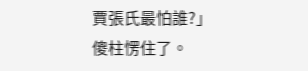賈張氏最怕誰?」
傻柱愣住了。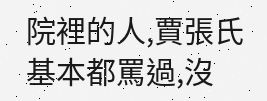院裡的人,賈張氏基本都罵過,沒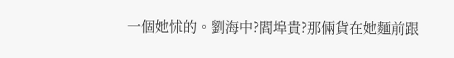一個她怵的。劉海中?閻埠貴?那倆貨在她麵前跟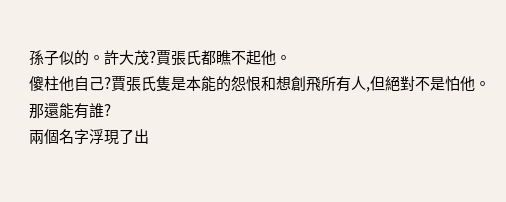孫子似的。許大茂?賈張氏都瞧不起他。
傻柱他自己?賈張氏隻是本能的怨恨和想創飛所有人,但絕對不是怕他。
那還能有誰?
兩個名字浮現了出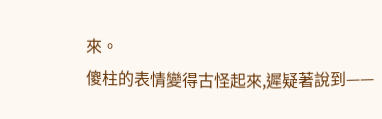來。
傻柱的表情變得古怪起來,遲疑著說到——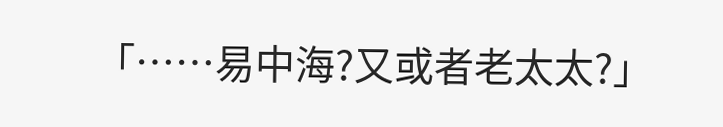「……易中海?又或者老太太?」